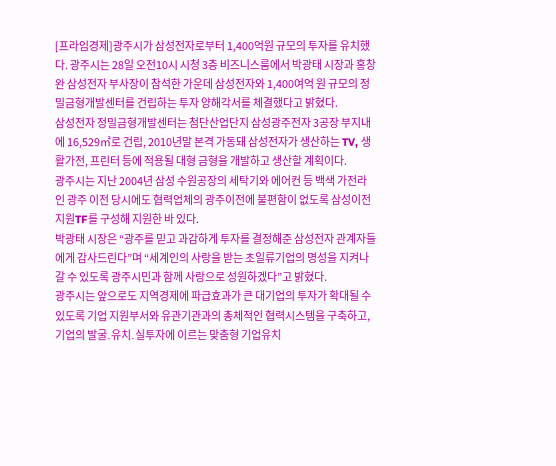[프라임경제]광주시가 삼성전자로부터 1,400억원 규모의 투자를 유치했다. 광주시는 28일 오전10시 시청 3층 비즈니스룸에서 박광태 시장과 홍창완 삼성전자 부사장이 참석한 가운데 삼성전자와 1,400여억 원 규모의 정밀금형개발센터를 건립하는 투자 양해각서를 체결했다고 밝혔다.
삼성전자 정밀금형개발센터는 첨단산업단지 삼성광주전자 3공장 부지내에 16,529㎡로 건립, 2010년말 본격 가동돼 삼성전자가 생산하는 TV, 생활가전, 프린터 등에 적용될 대형 금형을 개발하고 생산할 계획이다.
광주시는 지난 2004년 삼성 수원공장의 세탁기와 에어컨 등 백색 가전라인 광주 이전 당시에도 협력업체의 광주이전에 불편함이 없도록 삼성이전지원TF를 구성해 지원한 바 있다.
박광태 시장은 “광주를 믿고 과감하게 투자를 결정해준 삼성전자 관계자들에게 감사드린다”며 “세계인의 사랑을 받는 초일류기업의 명성을 지켜나갈 수 있도록 광주시민과 함께 사랑으로 성원하겠다”고 밝혔다.
광주시는 앞으로도 지역경제에 파급효과가 큰 대기업의 투자가 확대될 수 있도록 기업 지원부서와 유관기관과의 총체적인 협력시스템을 구축하고, 기업의 발굴․유치․실투자에 이르는 맞춤형 기업유치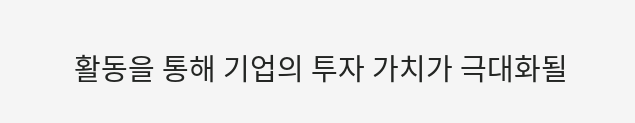활동을 통해 기업의 투자 가치가 극대화될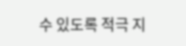수 있도록 적극 지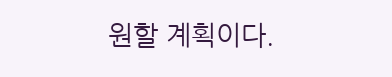원할 계획이다.